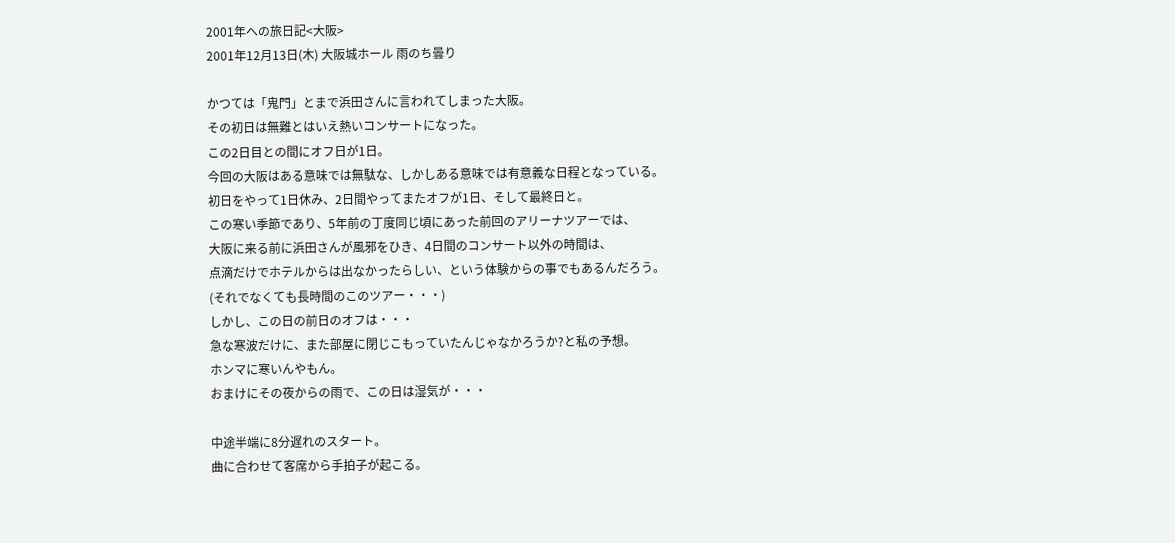2001年への旅日記<大阪>
2001年12月13日(木) 大阪城ホール 雨のち曇り

かつては「鬼門」とまで浜田さんに言われてしまった大阪。
その初日は無難とはいえ熱いコンサートになった。
この2日目との間にオフ日が1日。
今回の大阪はある意味では無駄な、しかしある意味では有意義な日程となっている。
初日をやって1日休み、2日間やってまたオフが1日、そして最終日と。
この寒い季節であり、5年前の丁度同じ頃にあった前回のアリーナツアーでは、
大阪に来る前に浜田さんが風邪をひき、4日間のコンサート以外の時間は、
点滴だけでホテルからは出なかったらしい、という体験からの事でもあるんだろう。
(それでなくても長時間のこのツアー・・・)
しかし、この日の前日のオフは・・・
急な寒波だけに、また部屋に閉じこもっていたんじゃなかろうか?と私の予想。
ホンマに寒いんやもん。
おまけにその夜からの雨で、この日は湿気が・・・

中途半端に8分遅れのスタート。
曲に合わせて客席から手拍子が起こる。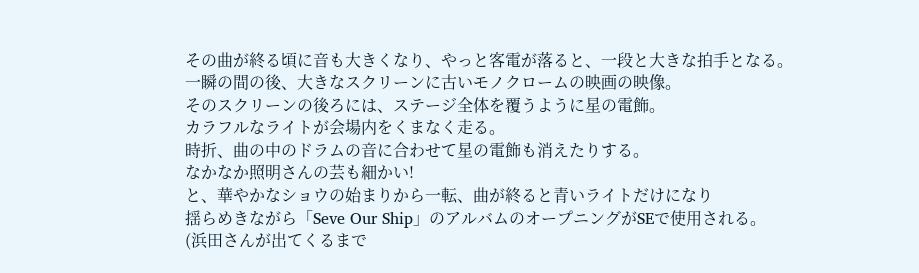その曲が終る頃に音も大きくなり、やっと客電が落ると、一段と大きな拍手となる。
一瞬の間の後、大きなスクリーンに古いモノクロームの映画の映像。
そのスクリーンの後ろには、ステージ全体を覆うように星の電飾。
カラフルなライトが会場内をくまなく走る。
時折、曲の中のドラムの音に合わせて星の電飾も消えたりする。
なかなか照明さんの芸も細かい!
と、華やかなショウの始まりから一転、曲が終ると青いライトだけになり
揺らめきながら「Seve Our Ship」のアルバムのオープニングがSEで使用される。
(浜田さんが出てくるまで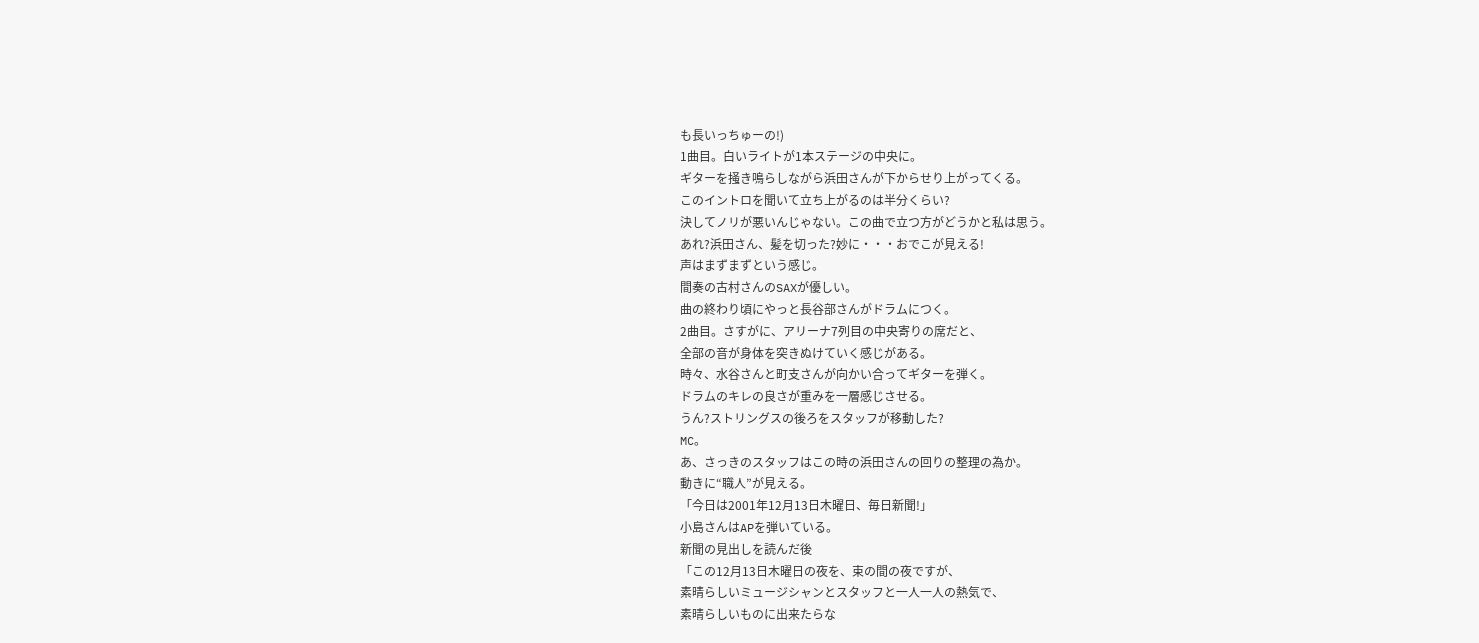も長いっちゅーの!)
1曲目。白いライトが1本ステージの中央に。
ギターを掻き鳴らしながら浜田さんが下からせり上がってくる。
このイントロを聞いて立ち上がるのは半分くらい?
決してノリが悪いんじゃない。この曲で立つ方がどうかと私は思う。
あれ?浜田さん、髪を切った?妙に・・・おでこが見える!
声はまずまずという感じ。
間奏の古村さんのSAXが優しい。
曲の終わり頃にやっと長谷部さんがドラムにつく。
2曲目。さすがに、アリーナ7列目の中央寄りの席だと、
全部の音が身体を突きぬけていく感じがある。
時々、水谷さんと町支さんが向かい合ってギターを弾く。
ドラムのキレの良さが重みを一層感じさせる。
うん?ストリングスの後ろをスタッフが移動した?
MC。
あ、さっきのスタッフはこの時の浜田さんの回りの整理の為か。
動きに“職人”が見える。
「今日は2001年12月13日木曜日、毎日新聞!」
小島さんはAPを弾いている。
新聞の見出しを読んだ後
「この12月13日木曜日の夜を、束の間の夜ですが、
素晴らしいミュージシャンとスタッフと一人一人の熱気で、
素晴らしいものに出来たらな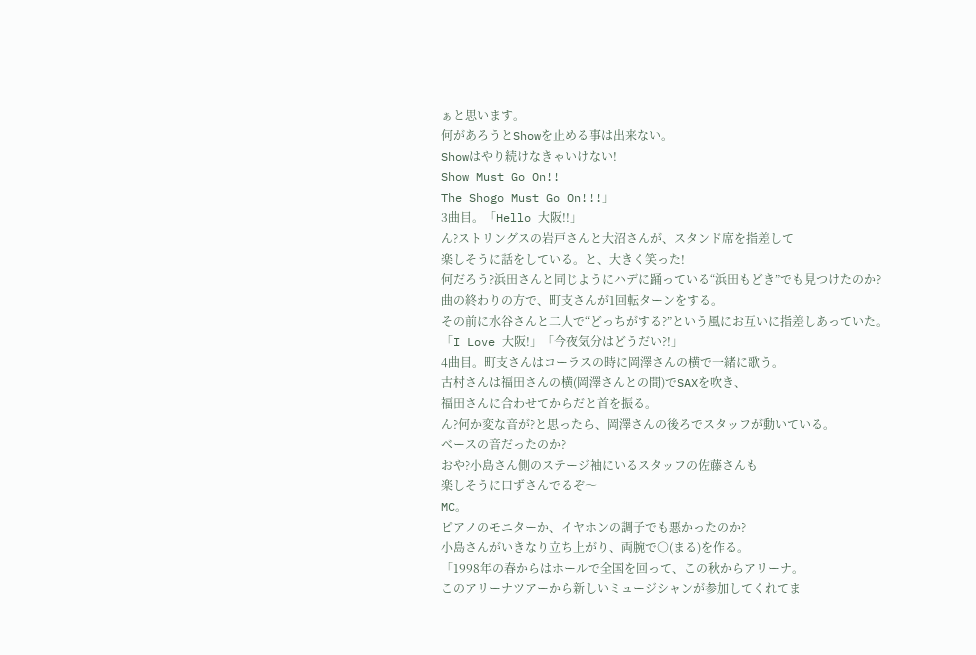ぁと思います。
何があろうとShowを止める事は出来ない。
Showはやり続けなきゃいけない!
Show Must Go On!!
The Shogo Must Go On!!!」
3曲目。「Hello 大阪!!」
ん?ストリングスの岩戸さんと大沼さんが、スタンド席を指差して
楽しそうに話をしている。と、大きく笑った!
何だろう?浜田さんと同じようにハデに踊っている“浜田もどき”でも見つけたのか?
曲の終わりの方で、町支さんが1回転ターンをする。
その前に水谷さんと二人で“どっちがする?”という風にお互いに指差しあっていた。
「I Love 大阪!」「今夜気分はどうだい?!」
4曲目。町支さんはコーラスの時に岡澤さんの横で一緒に歌う。
古村さんは福田さんの横(岡澤さんとの間)でSAXを吹き、
福田さんに合わせてからだと首を振る。
ん?何か変な音が?と思ったら、岡澤さんの後ろでスタッフが動いている。
ベースの音だったのか?
おや?小島さん側のステージ袖にいるスタッフの佐藤さんも
楽しそうに口ずさんでるぞ〜
MC。
ピアノのモニターか、イヤホンの調子でも悪かったのか?
小島さんがいきなり立ち上がり、両腕で○(まる)を作る。
「1998年の春からはホールで全国を回って、この秋からアリーナ。
このアリーナツアーから新しいミュージシャンが参加してくれてま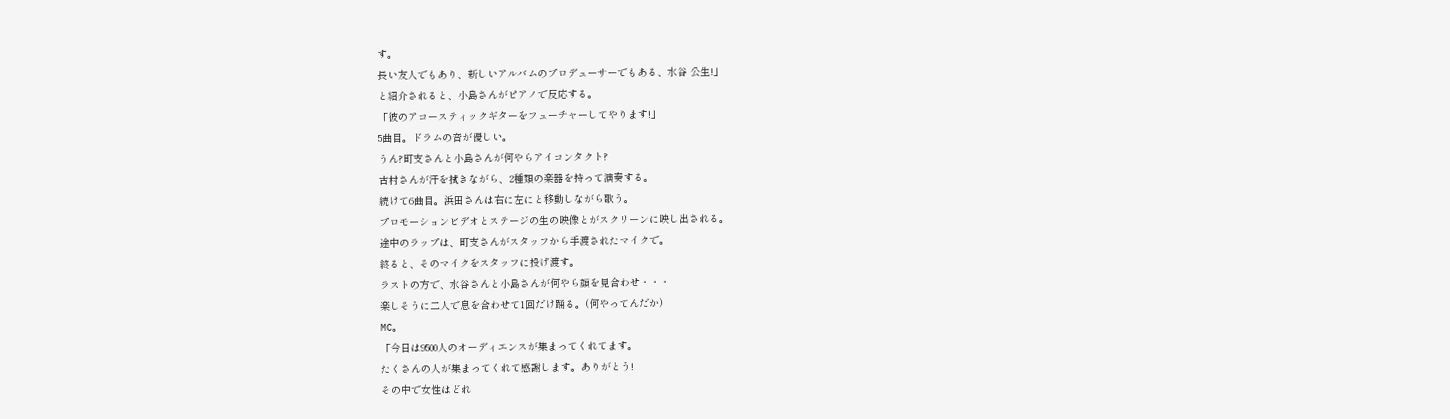す。
長い友人でもあり、新しいアルバムのプロデューサーでもある、水谷 公生!」
と紹介されると、小島さんがピアノで反応する。
「彼のアコースティックギターをフューチャーしてやります!」
5曲目。ドラムの音が優しい。
うん?町支さんと小島さんが何やらアイコンタクト?
古村さんが汗を拭きながら、2種類の楽器を持って演奏する。
続けて6曲目。浜田さんは右に左にと移動しながら歌う。
プロモーションビデオとステージの生の映像とがスクリーンに映し出される。
途中のラップは、町支さんがスタッフから手渡されたマイクで。
終ると、そのマイクをスタッフに投げ渡す。
ラストの方で、水谷さんと小島さんが何やら顔を見合わせ・・・
楽しそうに二人で息を合わせて1回だけ踊る。(何やってんだか)
MC。
「今日は9500人のオーディエンスが集まってくれてます。
たくさんの人が集まってくれて感謝します。ありがとう!
その中で女性はどれ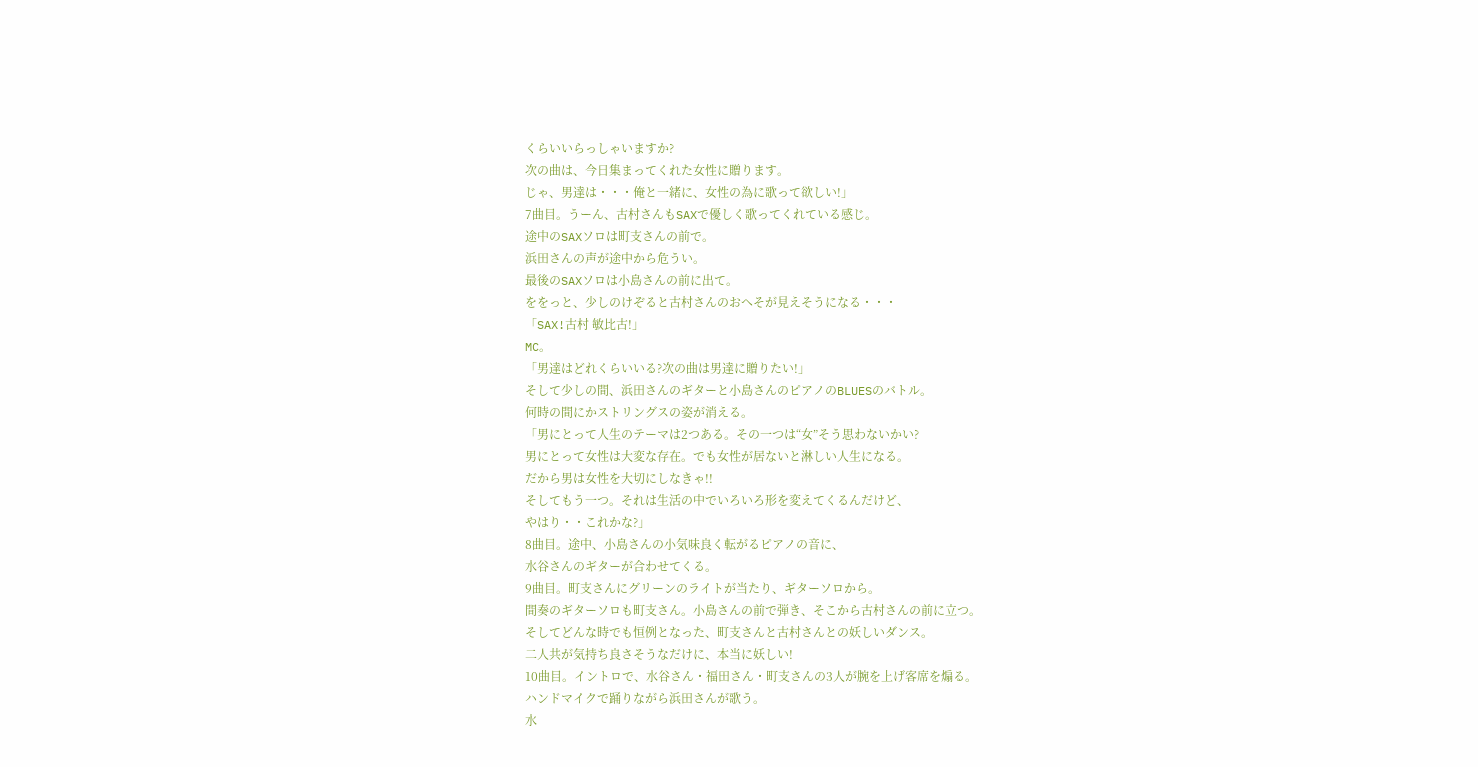くらいいらっしゃいますか?
次の曲は、今日集まってくれた女性に贈ります。
じゃ、男達は・・・俺と一緒に、女性の為に歌って欲しい!」
7曲目。うーん、古村さんもSAXで優しく歌ってくれている感じ。
途中のSAXソロは町支さんの前で。
浜田さんの声が途中から危うい。
最後のSAXソロは小島さんの前に出て。
ををっと、少しのけぞると古村さんのおへそが見えそうになる・・・
「SAX!古村 敏比古!」
MC。
「男達はどれくらいいる?次の曲は男達に贈りたい!」
そして少しの間、浜田さんのギターと小島さんのピアノのBLUESのバトル。
何時の間にかストリングスの姿が消える。
「男にとって人生のテーマは2つある。その一つは“女”そう思わないかい?
男にとって女性は大変な存在。でも女性が居ないと淋しい人生になる。
だから男は女性を大切にしなきゃ!!
そしてもう一つ。それは生活の中でいろいろ形を変えてくるんだけど、
やはり・・これかな?」
8曲目。途中、小島さんの小気味良く転がるピアノの音に、
水谷さんのギターが合わせてくる。
9曲目。町支さんにグリーンのライトが当たり、ギターソロから。
間奏のギターソロも町支さん。小島さんの前で弾き、そこから古村さんの前に立つ。
そしてどんな時でも恒例となった、町支さんと古村さんとの妖しいダンス。
二人共が気持ち良さそうなだけに、本当に妖しい!
10曲目。イントロで、水谷さん・福田さん・町支さんの3人が腕を上げ客席を煽る。
ハンドマイクで踊りながら浜田さんが歌う。
水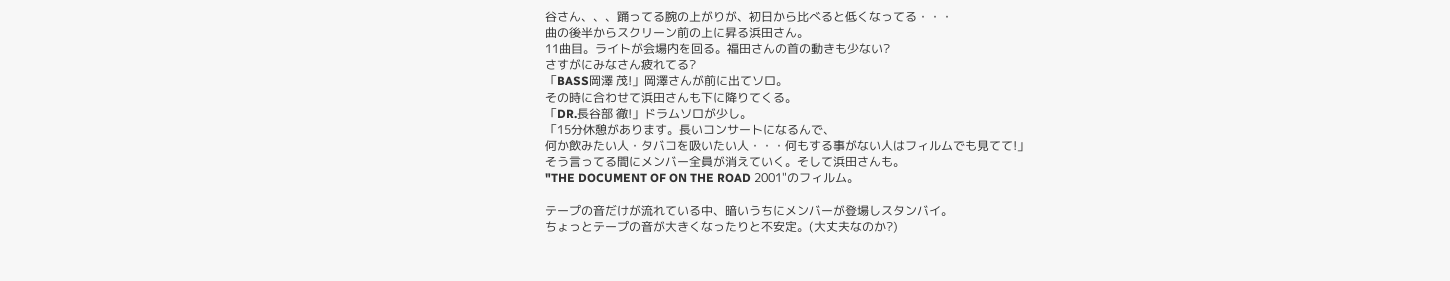谷さん、、、踊ってる腕の上がりが、初日から比べると低くなってる・・・
曲の後半からスクリーン前の上に昇る浜田さん。
11曲目。ライトが会場内を回る。福田さんの首の動きも少ない?
さすがにみなさん疲れてる?
「BASS岡澤 茂!」岡澤さんが前に出てソロ。
その時に合わせて浜田さんも下に降りてくる。
「DR.長谷部 徹!」ドラムソロが少し。
「15分休憩があります。長いコンサートになるんで、
何か飲みたい人・タバコを吸いたい人・・・何もする事がない人はフィルムでも見てて!」
そう言ってる間にメンバー全員が消えていく。そして浜田さんも。
"THE DOCUMENT OF ON THE ROAD 2001"のフィルム。

テープの音だけが流れている中、暗いうちにメンバーが登場しスタンバイ。
ちょっとテープの音が大きくなったりと不安定。(大丈夫なのか?)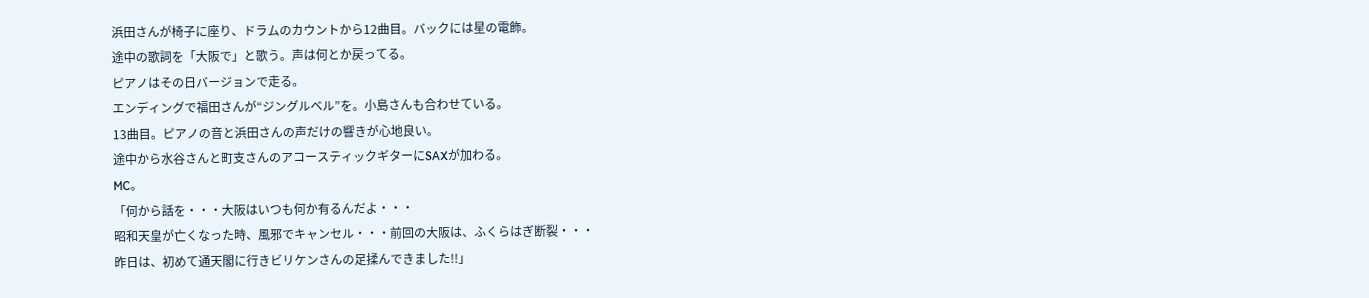浜田さんが椅子に座り、ドラムのカウントから12曲目。バックには星の電飾。
途中の歌詞を「大阪で」と歌う。声は何とか戻ってる。
ピアノはその日バージョンで走る。
エンディングで福田さんが“ジングルベル”を。小島さんも合わせている。
13曲目。ピアノの音と浜田さんの声だけの響きが心地良い。
途中から水谷さんと町支さんのアコースティックギターにSAXが加わる。
MC。
「何から話を・・・大阪はいつも何か有るんだよ・・・
昭和天皇が亡くなった時、風邪でキャンセル・・・前回の大阪は、ふくらはぎ断裂・・・
昨日は、初めて通天閣に行きビリケンさんの足揉んできました!!」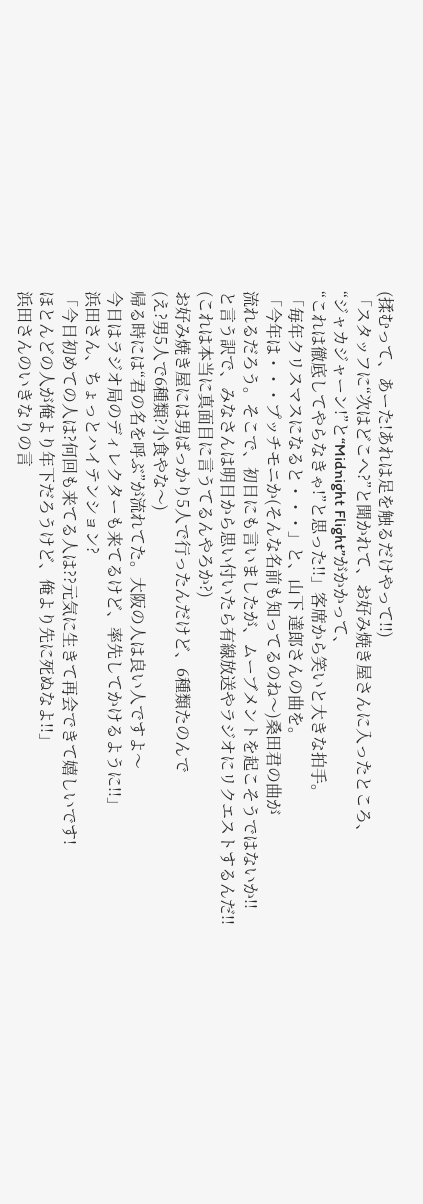(揉むって、あーた!あれは足を触るだけやって!!)
「スタッフに“次はどこへ?”と聞かれて、お好み焼き屋さんに入ったところ、
“ジャカジャーン!”と“Midnight Flight”がかかって、
“これは徹底してやらなきゃ!”と思った!!」客席から笑いと大きな拍手。
「毎年クリスマスになると・・・」と、山下 達郎さんの曲を。
「今年は・・・プッチモニか(そんな名前も知ってるのね〜)桑田君の曲が
流れるだろう。そこで、初日にも言いましたが、ムーブメントを起こそうではないか!!
と言う訳で、みなさんは明日から思い付いたら有線放送やラジオにリクエストするんだ!!
(これは本当に真面目に言うてるんやろか?)
お好み焼き屋には男ばっかり5人で行ったんだけど、6種類たのんで
(え?男5人で6種類?小食やな〜)
帰る時には“君の名を呼ぶ”が流れてた。大阪の人は良い人ですよ〜
今日はラジオ局のディレクターも来てるけど、率先してかけるように!!」
浜田さん、ちょっとハイテンション?
「今日初めての人は?何回も来てる人は??元気に生きて再会できて嬉しいです!
ほとんどの人が俺より年下だろうけど、俺より先に死ぬなよ!!」
浜田さんのいきなりの言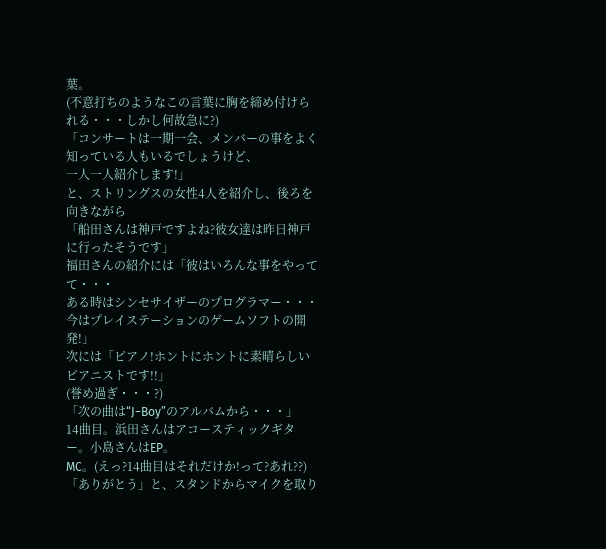葉。
(不意打ちのようなこの言葉に胸を締め付けられる・・・しかし何故急に?)
「コンサートは一期一会、メンバーの事をよく知っている人もいるでしょうけど、
一人一人紹介します!」
と、ストリングスの女性4人を紹介し、後ろを向きながら
「船田さんは神戸ですよね?彼女達は昨日神戸に行ったそうです」
福田さんの紹介には「彼はいろんな事をやってて・・・
ある時はシンセサイザーのプログラマー・・・
今はプレイステーションのゲームソフトの開発!」
次には「ピアノ!ホントにホントに素晴らしいピアニストです!!」
(誉め過ぎ・・・?)
「次の曲は“J−Boy”のアルバムから・・・」
14曲目。浜田さんはアコースティックギター。小島さんはEP。
MC。(えっ?14曲目はそれだけか!って?あれ??)
「ありがとう」と、スタンドからマイクを取り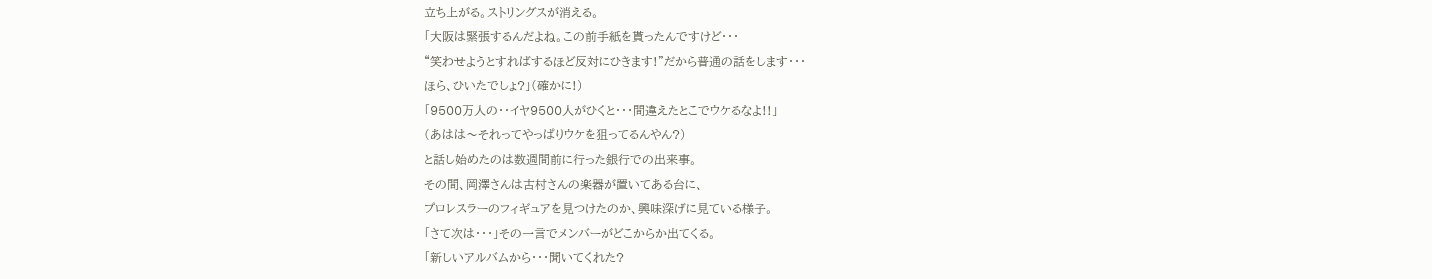立ち上がる。ストリングスが消える。
「大阪は緊張するんだよね。この前手紙を貰ったんですけど・・・
“笑わせようとすればするほど反対にひきます!”だから普通の話をします・・・
ほら、ひいたでしょ?」(確かに!)
「9500万人の・・イヤ9500人がひくと・・・間違えたとこでウケるなよ!!」
(あはは〜それってやっぱりウケを狙ってるんやん?)
と話し始めたのは数週間前に行った銀行での出来事。
その間、岡澤さんは古村さんの楽器が置いてある台に、
プロレスラーのフィギュアを見つけたのか、興味深げに見ている様子。
「さて次は・・・」その一言でメンバーがどこからか出てくる。
「新しいアルバムから・・・聞いてくれた?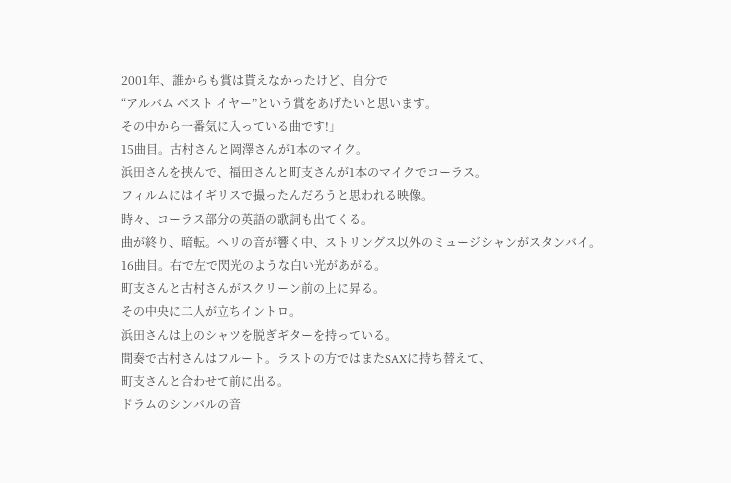2001年、誰からも賞は貰えなかったけど、自分で
“アルバム ベスト イヤー”という賞をあげたいと思います。
その中から一番気に入っている曲です!」
15曲目。古村さんと岡澤さんが1本のマイク。
浜田さんを挟んで、福田さんと町支さんが1本のマイクでコーラス。
フィルムにはイギリスで撮ったんだろうと思われる映像。
時々、コーラス部分の英語の歌詞も出てくる。
曲が終り、暗転。ヘリの音が響く中、ストリングス以外のミュージシャンがスタンバイ。
16曲目。右で左で閃光のような白い光があがる。
町支さんと古村さんがスクリーン前の上に昇る。
その中央に二人が立ちイントロ。
浜田さんは上のシャツを脱ぎギターを持っている。
間奏で古村さんはフルート。ラストの方ではまたSAXに持ち替えて、
町支さんと合わせて前に出る。
ドラムのシンバルの音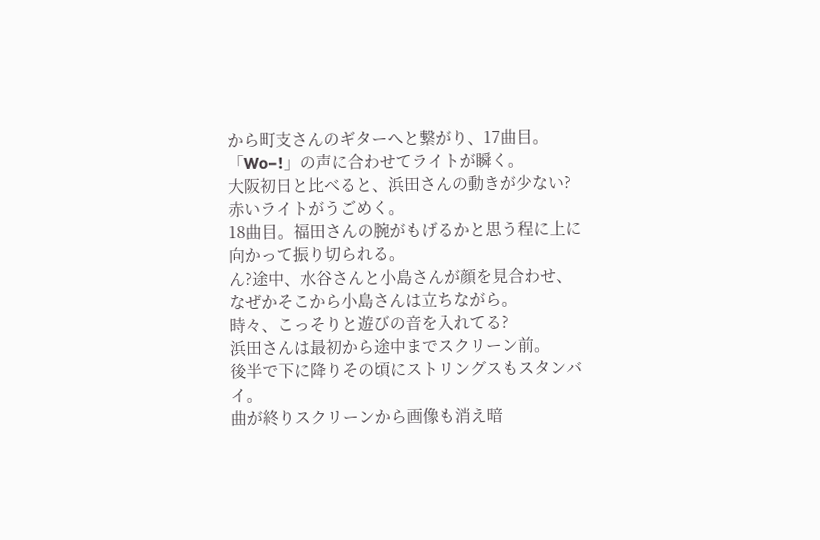から町支さんのギターへと繋がり、17曲目。
「Wo−!」の声に合わせてライトが瞬く。
大阪初日と比べると、浜田さんの動きが少ない?
赤いライトがうごめく。
18曲目。福田さんの腕がもげるかと思う程に上に向かって振り切られる。
ん?途中、水谷さんと小島さんが顔を見合わせ、
なぜかそこから小島さんは立ちながら。
時々、こっそりと遊びの音を入れてる?
浜田さんは最初から途中までスクリーン前。
後半で下に降りその頃にストリングスもスタンバイ。
曲が終りスクリーンから画像も消え暗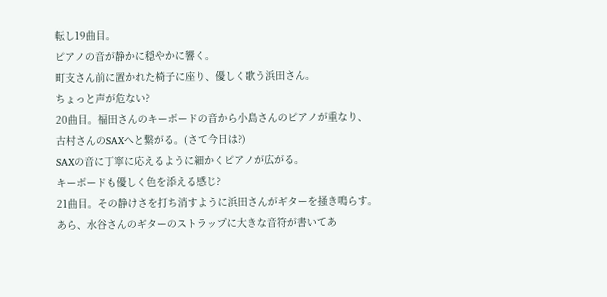転し19曲目。
ピアノの音が静かに穏やかに響く。
町支さん前に置かれた椅子に座り、優しく歌う浜田さん。
ちょっと声が危ない?
20曲目。福田さんのキーボードの音から小島さんのピアノが重なり、
古村さんのSAXへと繋がる。(さて今日は?)
SAXの音に丁寧に応えるように細かくピアノが広がる。
キーボードも優しく色を添える感じ?
21曲目。その静けさを打ち消すように浜田さんがギターを掻き鳴らす。
あら、水谷さんのギターのストラップに大きな音符が書いてあ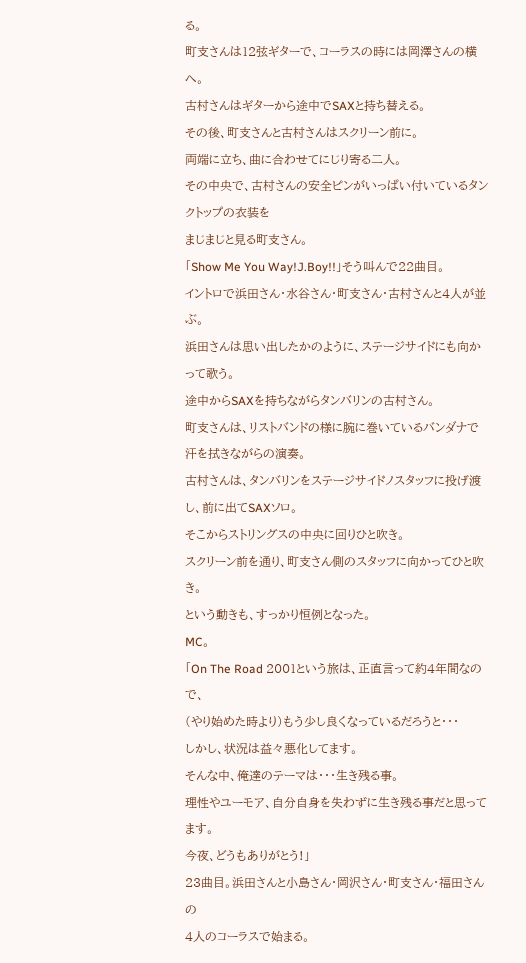る。
町支さんは12弦ギターで、コーラスの時には岡澤さんの横へ。
古村さんはギターから途中でSAXと持ち替える。
その後、町支さんと古村さんはスクリーン前に。
両端に立ち、曲に合わせてにじり寄る二人。
その中央で、古村さんの安全ピンがいっぱい付いているタンクトップの衣装を
まじまじと見る町支さん。
「Show Me You Way!J.Boy!!」そう叫んで22曲目。
イントロで浜田さん・水谷さん・町支さん・古村さんと4人が並ぶ。
浜田さんは思い出したかのように、ステージサイドにも向かって歌う。
途中からSAXを持ちながらタンバリンの古村さん。
町支さんは、リストバンドの様に腕に巻いているバンダナで汗を拭きながらの演奏。
古村さんは、タンバリンをステージサイドノスタッフに投げ渡し、前に出てSAXソロ。
そこからストリングスの中央に回りひと吹き。
スクリーン前を通り、町支さん側のスタッフに向かってひと吹き。
という動きも、すっかり恒例となった。
MC。
「On The Road 2001という旅は、正直言って約4年間なので、
(やり始めた時より)もう少し良くなっているだろうと・・・
しかし、状況は益々悪化してます。
そんな中、俺達のテーマは・・・生き残る事。
理性やユーモア、自分自身を失わずに生き残る事だと思ってます。
今夜、どうもありがとう!」
23曲目。浜田さんと小島さん・岡沢さん・町支さん・福田さんの
4人のコーラスで始まる。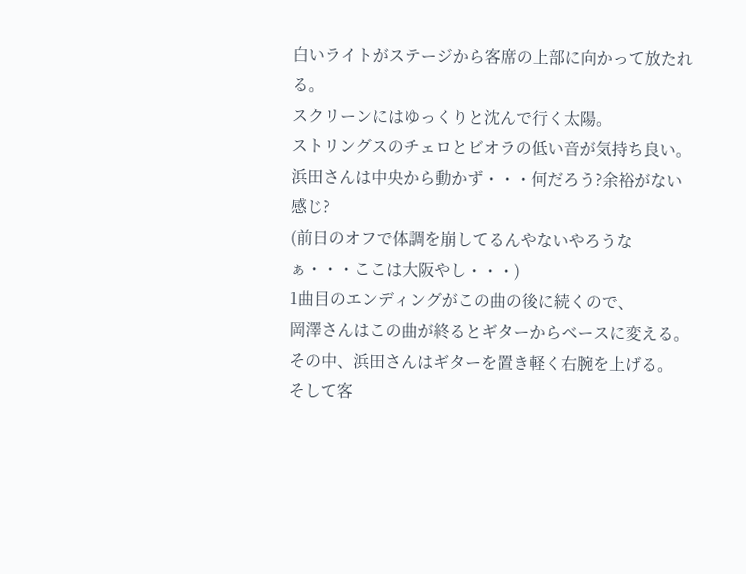白いライトがステージから客席の上部に向かって放たれる。
スクリーンにはゆっくりと沈んで行く太陽。
ストリングスのチェロとビオラの低い音が気持ち良い。
浜田さんは中央から動かず・・・何だろう?余裕がない感じ?
(前日のオフで体調を崩してるんやないやろうなぁ・・・ここは大阪やし・・・)
1曲目のエンディングがこの曲の後に続くので、
岡澤さんはこの曲が終るとギターからベースに変える。
その中、浜田さんはギターを置き軽く右腕を上げる。
そして客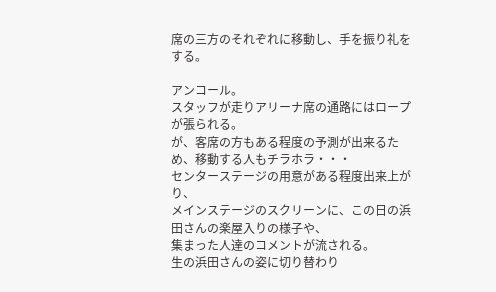席の三方のそれぞれに移動し、手を振り礼をする。

アンコール。
スタッフが走りアリーナ席の通路にはロープが張られる。
が、客席の方もある程度の予測が出来るため、移動する人もチラホラ・・・
センターステージの用意がある程度出来上がり、
メインステージのスクリーンに、この日の浜田さんの楽屋入りの様子や、
集まった人達のコメントが流される。
生の浜田さんの姿に切り替わり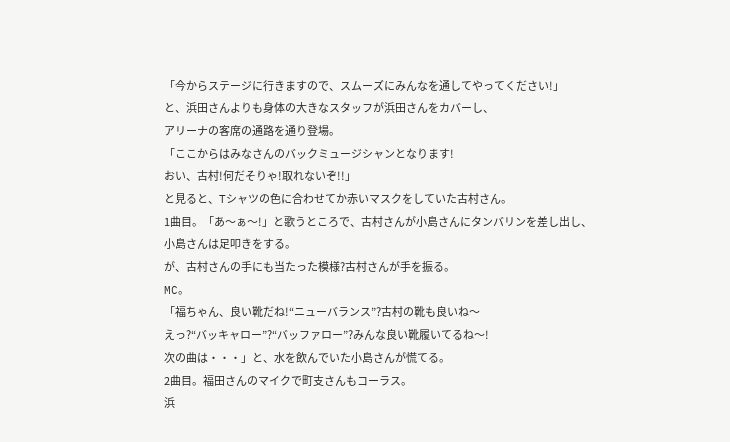「今からステージに行きますので、スムーズにみんなを通してやってください!」
と、浜田さんよりも身体の大きなスタッフが浜田さんをカバーし、
アリーナの客席の通路を通り登場。
「ここからはみなさんのバックミュージシャンとなります!
おい、古村!何だそりゃ!取れないぞ!!」
と見ると、Tシャツの色に合わせてか赤いマスクをしていた古村さん。
1曲目。「あ〜ぁ〜!」と歌うところで、古村さんが小島さんにタンバリンを差し出し、
小島さんは足叩きをする。
が、古村さんの手にも当たった模様?古村さんが手を振る。
MC。
「福ちゃん、良い靴だね!“ニューバランス”?古村の靴も良いね〜
えっ?“バッキャロー”?“バッファロー”?みんな良い靴履いてるね〜!
次の曲は・・・」と、水を飲んでいた小島さんが慌てる。
2曲目。福田さんのマイクで町支さんもコーラス。
浜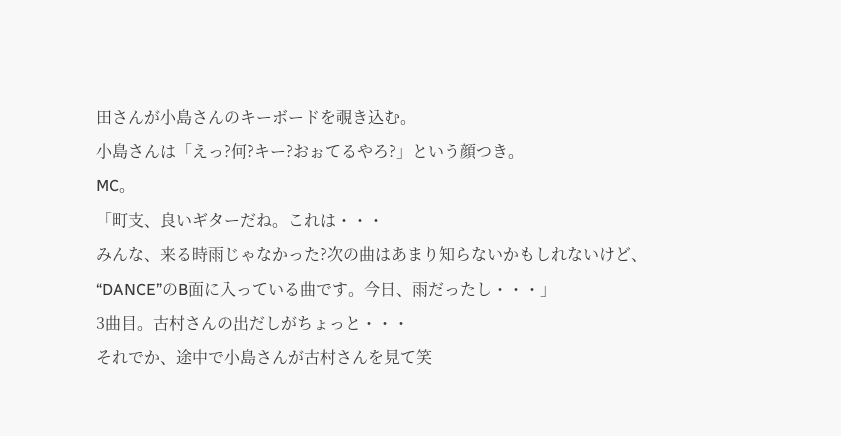田さんが小島さんのキーボードを覗き込む。
小島さんは「えっ?何?キー?おぉてるやろ?」という顔つき。
MC。
「町支、良いギターだね。これは・・・
みんな、来る時雨じゃなかった?次の曲はあまり知らないかもしれないけど、
“DANCE”のB面に入っている曲です。今日、雨だったし・・・」
3曲目。古村さんの出だしがちょっと・・・
それでか、途中で小島さんが古村さんを見て笑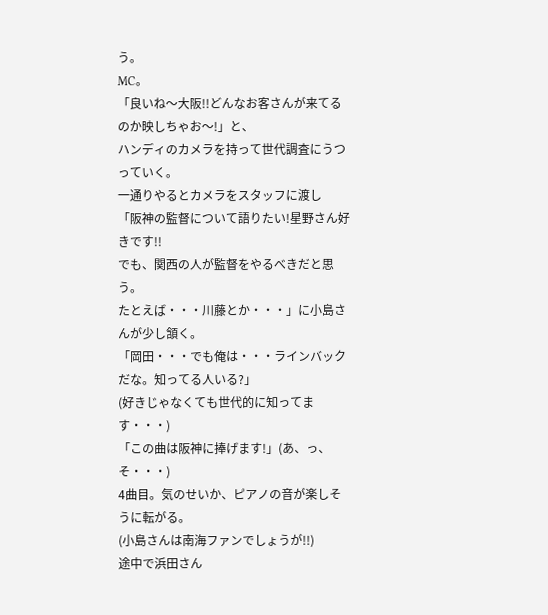う。
MC。
「良いね〜大阪!!どんなお客さんが来てるのか映しちゃお〜!」と、
ハンディのカメラを持って世代調査にうつっていく。
一通りやるとカメラをスタッフに渡し
「阪神の監督について語りたい!星野さん好きです!!
でも、関西の人が監督をやるべきだと思う。
たとえば・・・川藤とか・・・」に小島さんが少し頷く。
「岡田・・・でも俺は・・・ラインバックだな。知ってる人いる?」
(好きじゃなくても世代的に知ってます・・・)
「この曲は阪神に捧げます!」(あ、っ、そ・・・)
4曲目。気のせいか、ピアノの音が楽しそうに転がる。
(小島さんは南海ファンでしょうが!!)
途中で浜田さん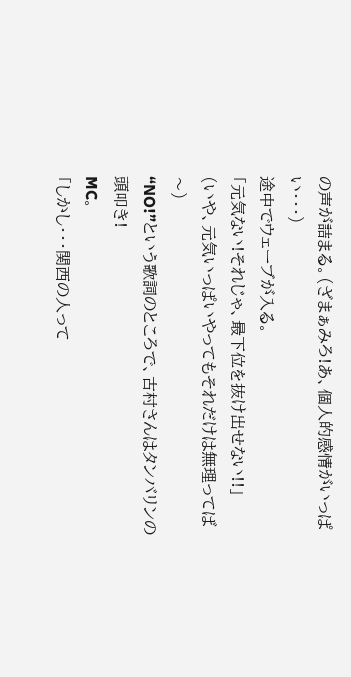の声が詰まる。(ざまぁみろ!あ、個人的感情がいっぱい・・・)
途中でウェーブが入る。
「元気ない!それじゃ、最下位を抜け出せない!!」
(いや、元気いっぱいやってもそれだけは無理ってば〜)
“NO!”という歌詞のところで、古村さんはタンバリンの頭叩き!
MC。
「しかし・・・関西の人って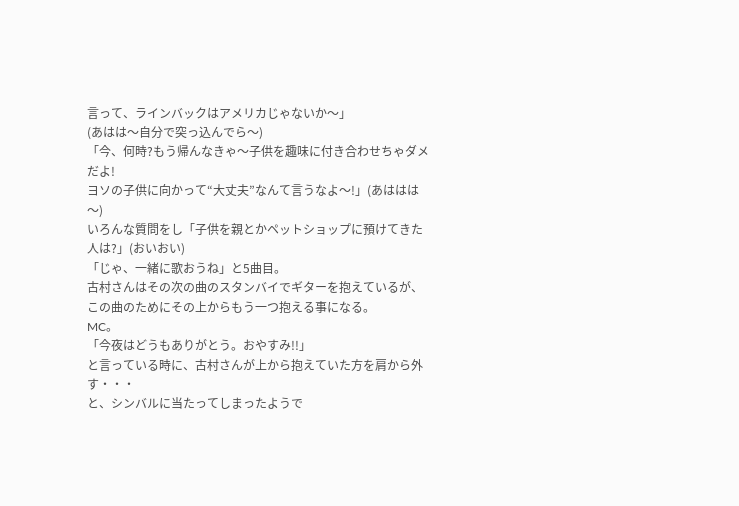言って、ラインバックはアメリカじゃないか〜」
(あはは〜自分で突っ込んでら〜)
「今、何時?もう帰んなきゃ〜子供を趣味に付き合わせちゃダメだよ!
ヨソの子供に向かって“大丈夫”なんて言うなよ〜!」(あははは〜)
いろんな質問をし「子供を親とかペットショップに預けてきた人は?」(おいおい)
「じゃ、一緒に歌おうね」と5曲目。
古村さんはその次の曲のスタンバイでギターを抱えているが、
この曲のためにその上からもう一つ抱える事になる。
MC。
「今夜はどうもありがとう。おやすみ!!」
と言っている時に、古村さんが上から抱えていた方を肩から外す・・・
と、シンバルに当たってしまったようで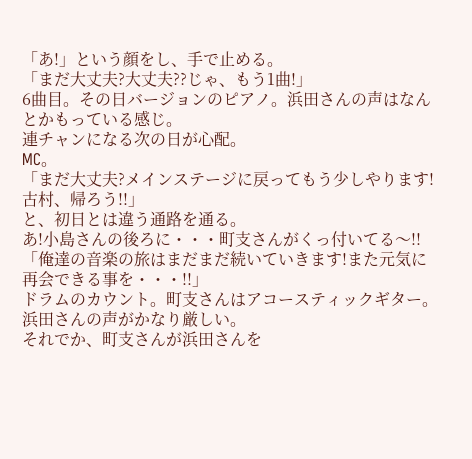「あ!」という顔をし、手で止める。
「まだ大丈夫?大丈夫??じゃ、もう1曲!」
6曲目。その日バージョンのピアノ。浜田さんの声はなんとかもっている感じ。
連チャンになる次の日が心配。
MC。
「まだ大丈夫?メインステージに戻ってもう少しやります!古村、帰ろう!!」
と、初日とは違う通路を通る。
あ!小島さんの後ろに・・・町支さんがくっ付いてる〜!!
「俺達の音楽の旅はまだまだ続いていきます!また元気に再会できる事を・・・!!」
ドラムのカウント。町支さんはアコースティックギター。
浜田さんの声がかなり厳しい。
それでか、町支さんが浜田さんを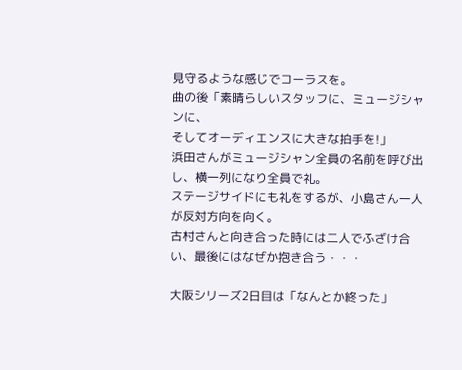見守るような感じでコーラスを。
曲の後「素晴らしいスタッフに、ミュージシャンに、
そしてオーディエンスに大きな拍手を!」
浜田さんがミュージシャン全員の名前を呼び出し、横一列になり全員で礼。
ステージサイドにも礼をするが、小島さん一人が反対方向を向く。
古村さんと向き合った時には二人でふざけ合い、最後にはなぜか抱き合う・・・

大阪シリーズ2日目は「なんとか終った」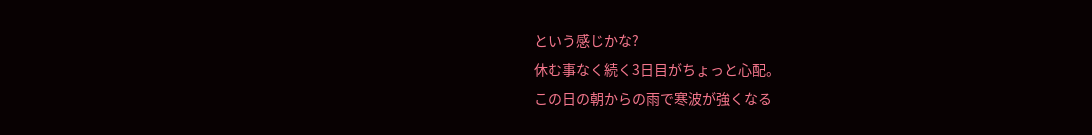という感じかな?
休む事なく続く3日目がちょっと心配。
この日の朝からの雨で寒波が強くなる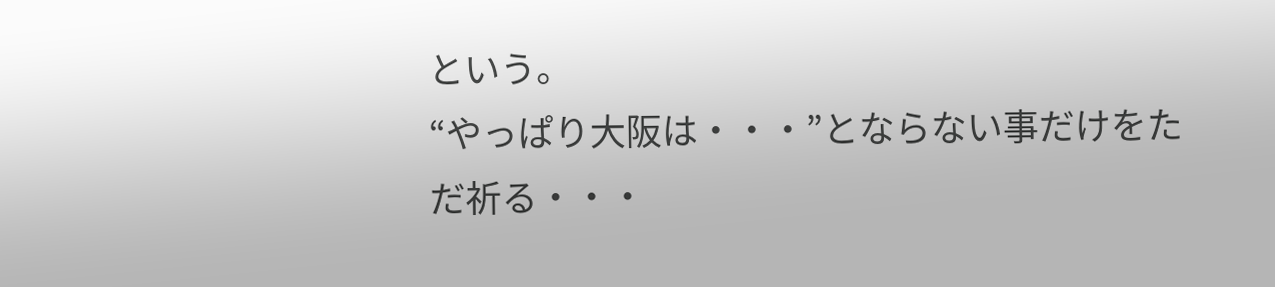という。
“やっぱり大阪は・・・”とならない事だけをただ祈る・・・